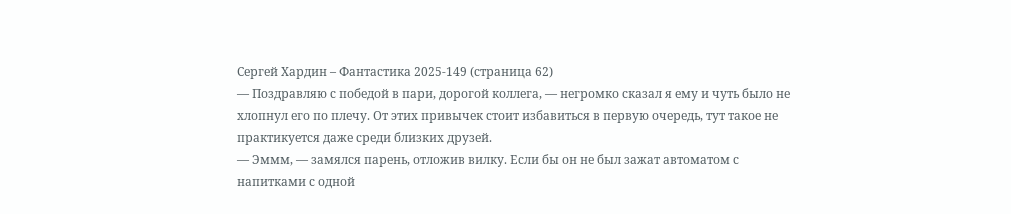Сергей Хардин – Фантастика 2025-149 (страница 62)
— Поздравляю с победой в пари, дорогой коллега, — негромко сказал я ему и чуть было не хлопнул его по плечу. От этих привычек стоит избавиться в первую очередь, тут такое не практикуется даже среди близких друзей.
— Эммм, — замялся парень, отложив вилку. Если бы он не был зажат автоматом с напитками с одной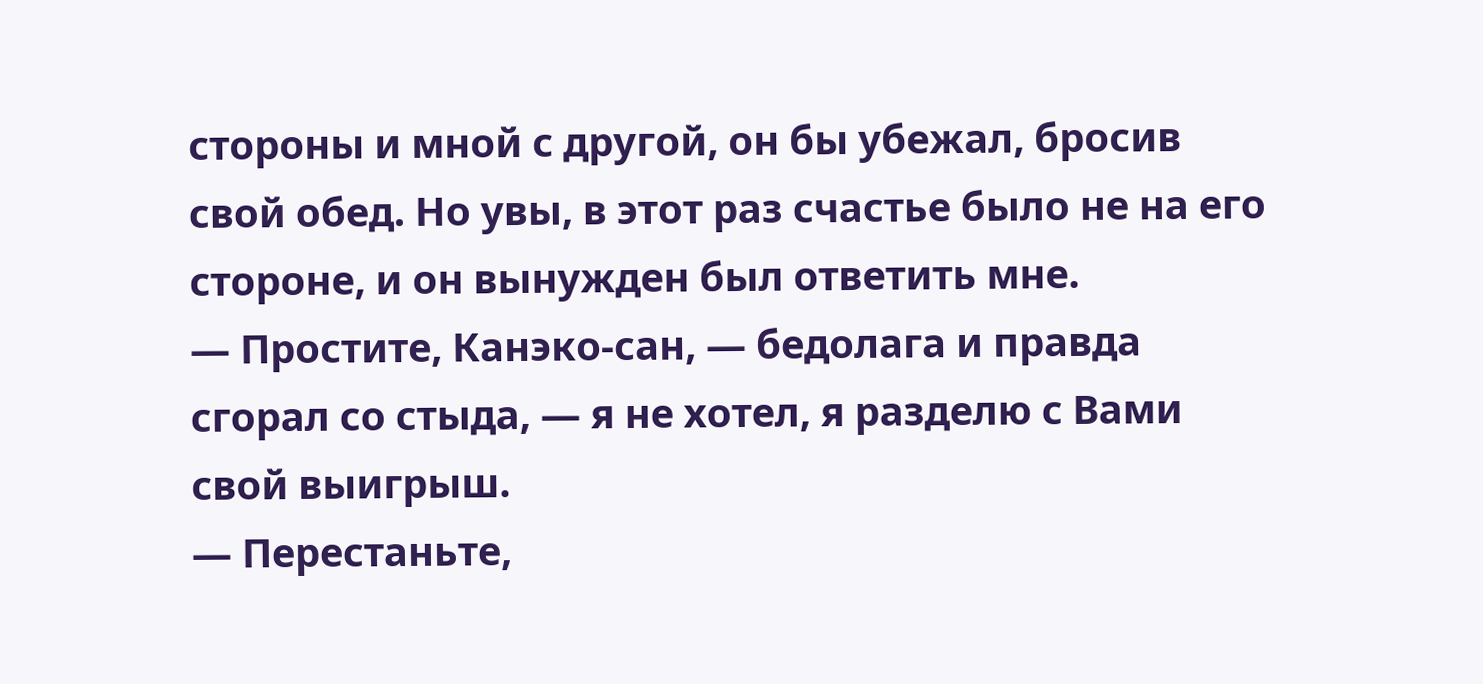стороны и мной с другой, он бы убежал, бросив свой обед. Но увы, в этот раз счастье было не на его стороне, и он вынужден был ответить мне.
— Простите, Канэко-сан, — бедолага и правда сгорал со стыда, — я не хотел, я разделю с Вами свой выигрыш.
— Перестаньте,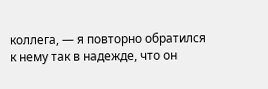коллега, — я повторно обратился к нему так в надежде, что он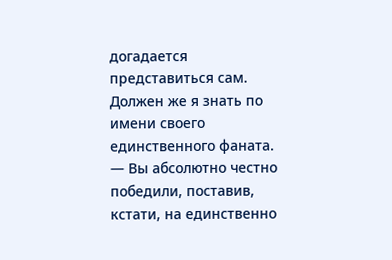догадается представиться сам. Должен же я знать по имени своего единственного фаната. — Вы абсолютно честно победили, поставив, кстати, на единственно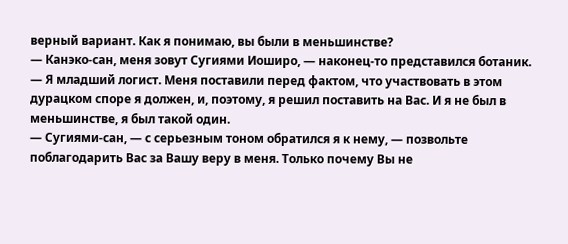верный вариант. Как я понимаю, вы были в меньшинстве?
— Канэко-сан, меня зовут Сугиями Иоширо, — наконец-то представился ботаник. — Я младший логист. Меня поставили перед фактом, что участвовать в этом дурацком споре я должен, и, поэтому, я решил поставить на Вас. И я не был в меньшинстве, я был такой один.
— Сугиями-сан, — с серьезным тоном обратился я к нему, — позвольте поблагодарить Вас за Вашу веру в меня. Только почему Вы не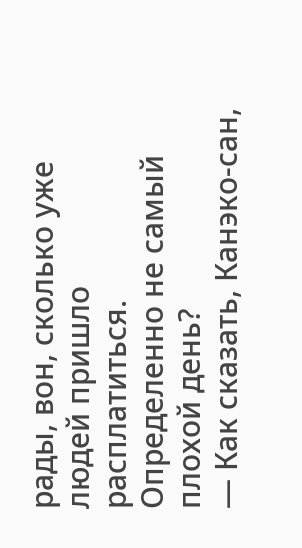рады, вон, сколько уже людей пришло расплатиться. Определенно не самый плохой день?
— Как сказать, Канэко-сан,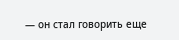— он стал говорить еще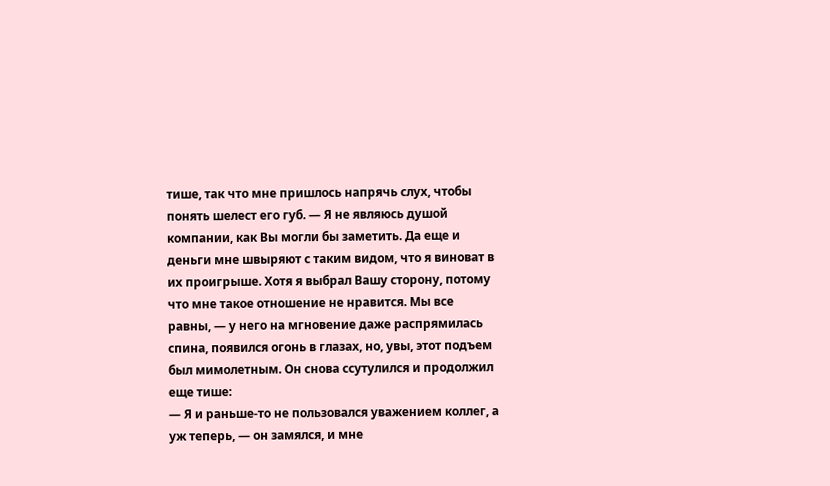тише, так что мне пришлось напрячь слух, чтобы понять шелест его губ. — Я не являюсь душой компании, как Вы могли бы заметить. Да еще и деньги мне швыряют с таким видом, что я виноват в их проигрыше. Хотя я выбрал Вашу сторону, потому что мне такое отношение не нравится. Мы все равны, — у него на мгновение даже распрямилась спина, появился огонь в глазах, но, увы, этот подъем был мимолетным. Он снова ссутулился и продолжил еще тише:
— Я и раньше-то не пользовался уважением коллег, а уж теперь, — он замялся, и мне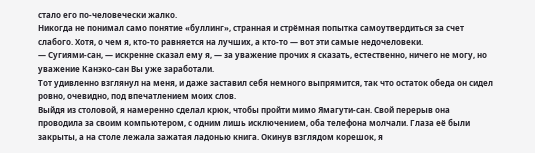стало его по-человечески жалко.
Никогда не понимал само понятие «буллинг», странная и стрёмная попытка самоутвердиться за счет слабого. Хотя, о чем я, кто-то равняется на лучших, а кто-то — вот эти самые недочеловеки.
— Сугиями-сан, — искренне сказал ему я, — за уважение прочих я сказать, естественно, ничего не могу, но уважение Канэко-сан Вы уже заработали.
Тот удивленно взглянул на меня, и даже заставил себя немного выпрямится, так что остаток обеда он сидел ровно, очевидно, под впечатлением моих слов.
Выйдя из столовой, я намеренно сделал крюк, чтобы пройти мимо Ямагути-сан. Свой перерыв она проводила за своим компьютером, с одним лишь исключением, оба телефона молчали. Глаза её были закрыты, а на столе лежала зажатая ладонью книга. Окинув взглядом корешок, я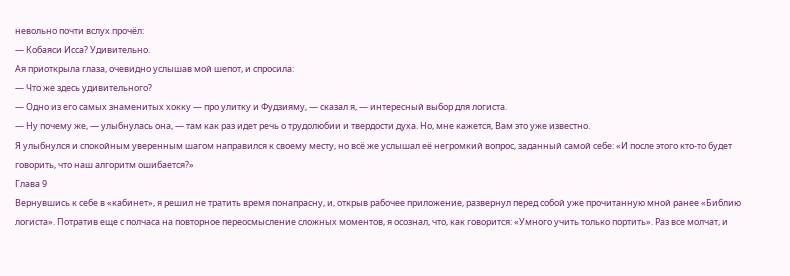невольно почти вслух прочёл:
— Кобаяси Исса? Удивительно.
Ая приоткрыла глаза, очевидно услышав мой шепот, и спросила:
— Что же здесь удивительного?
— Одно из его самых знаменитых хокку — про улитку и Фудзияму, — сказал я, — интересный выбор для логиста.
— Ну почему же, — улыбнулась она, — там как раз идет речь о трудолюбии и твердости духа. Но, мне кажется, Вам это уже известно.
Я улыбнулся и спокойным уверенным шагом направился к своему месту, но всё же услышал её негромкий вопрос, заданный самой себе: «И после этого кто-то будет говорить, что наш алгоритм ошибается?»
Глава 9
Вернувшись к себе в «кабинет», я решил не тратить время понапрасну, и, открыв рабочее приложение, развернул перед собой уже прочитанную мной ранее «Библию логиста». Потратив еще с полчаса на повторное переосмысление сложных моментов, я осознал, что, как говорится: «Умного учить только портить». Раз все молчат, и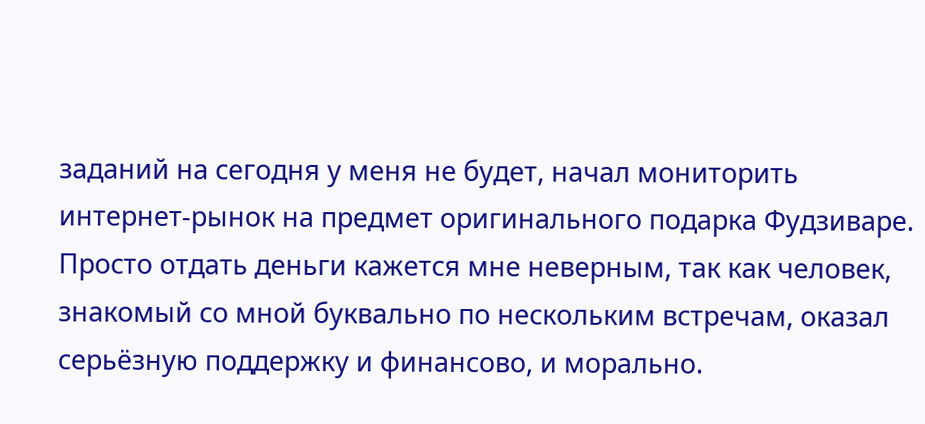заданий на сегодня у меня не будет, начал мониторить интернет-рынок на предмет оригинального подарка Фудзиваре.
Просто отдать деньги кажется мне неверным, так как человек, знакомый со мной буквально по нескольким встречам, оказал серьёзную поддержку и финансово, и морально.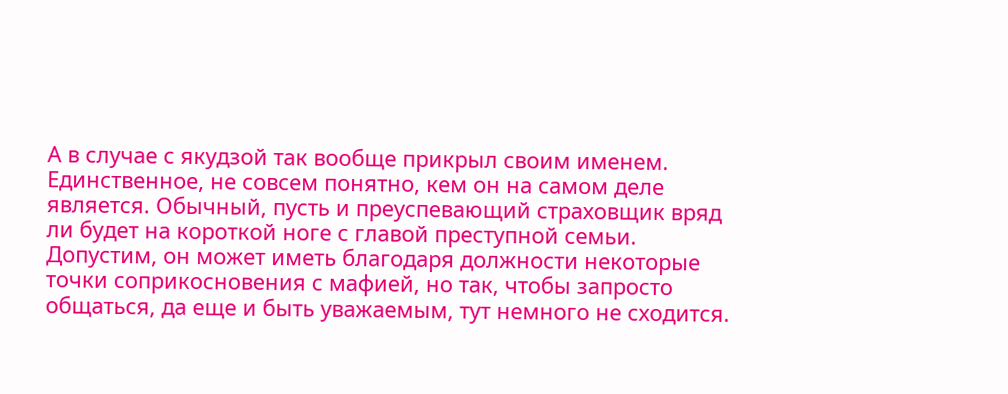А в случае с якудзой так вообще прикрыл своим именем. Единственное, не совсем понятно, кем он на самом деле является. Обычный, пусть и преуспевающий страховщик вряд ли будет на короткой ноге с главой преступной семьи.
Допустим, он может иметь благодаря должности некоторые точки соприкосновения с мафией, но так, чтобы запросто общаться, да еще и быть уважаемым, тут немного не сходится.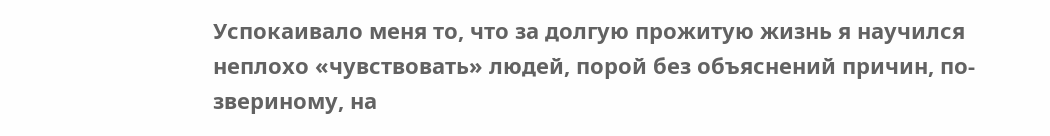Успокаивало меня то, что за долгую прожитую жизнь я научился неплохо «чувствовать» людей, порой без объяснений причин, по-звериному, на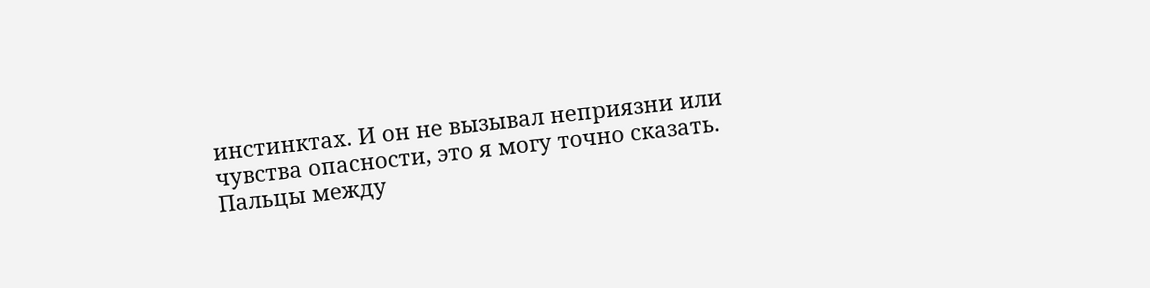инстинктах. И он не вызывал неприязни или чувства опасности, это я могу точно сказать.
Пальцы между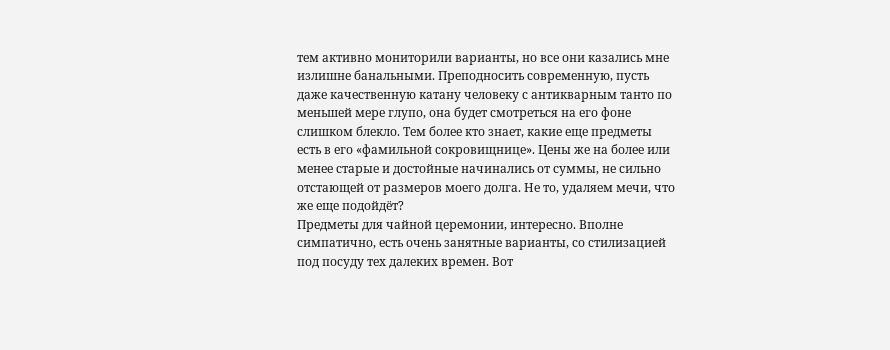тем активно мониторили варианты, но все они казались мне излишне банальными. Преподносить современную, пусть даже качественную катану человеку с антикварным танто по меньшей мере глупо, она будет смотреться на его фоне слишком блекло. Тем более кто знает, какие еще предметы есть в его «фамильной сокровищнице». Цены же на более или менее старые и достойные начинались от суммы, не сильно отстающей от размеров моего долга. Не то, удаляем мечи, что же еще подойдёт?
Предметы для чайной церемонии, интересно. Вполне симпатично, есть очень занятные варианты, со стилизацией под посуду тех далеких времен. Вот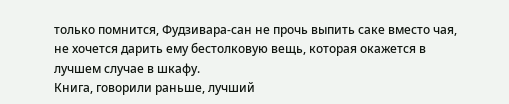только помнится, Фудзивара-сан не прочь выпить саке вместо чая, не хочется дарить ему бестолковую вещь, которая окажется в лучшем случае в шкафу.
Книга, говорили раньше, лучший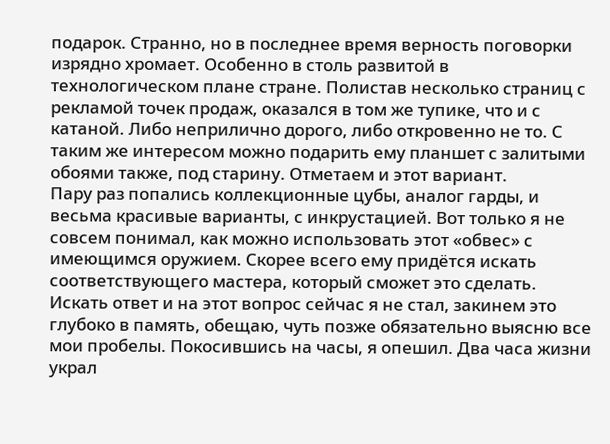подарок. Странно, но в последнее время верность поговорки изрядно хромает. Особенно в столь развитой в технологическом плане стране. Полистав несколько страниц с рекламой точек продаж, оказался в том же тупике, что и с катаной. Либо неприлично дорого, либо откровенно не то. С таким же интересом можно подарить ему планшет с залитыми обоями также, под старину. Отметаем и этот вариант.
Пару раз попались коллекционные цубы, аналог гарды, и весьма красивые варианты, с инкрустацией. Вот только я не совсем понимал, как можно использовать этот «обвес» с имеющимся оружием. Скорее всего ему придётся искать соответствующего мастера, который сможет это сделать. Искать ответ и на этот вопрос сейчас я не стал, закинем это глубоко в память, обещаю, чуть позже обязательно выясню все мои пробелы. Покосившись на часы, я опешил. Два часа жизни украл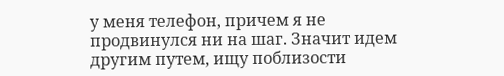у меня телефон, причем я не продвинулся ни на шаг. Значит идем другим путем, ищу поблизости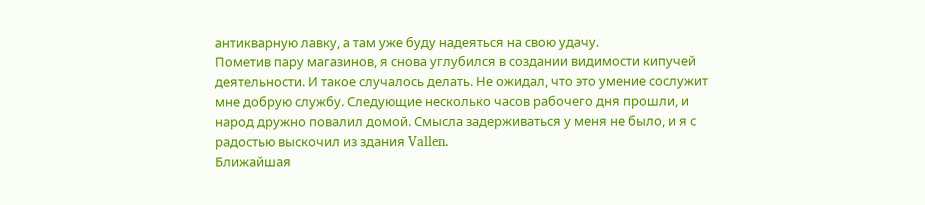антикварную лавку, а там уже буду надеяться на свою удачу.
Пометив пару магазинов, я снова углубился в создании видимости кипучей деятельности. И такое случалось делать. Не ожидал, что это умение сослужит мне добрую службу. Следующие несколько часов рабочего дня прошли, и народ дружно повалил домой. Смысла задерживаться у меня не было, и я с радостью выскочил из здания Vallen.
Ближайшая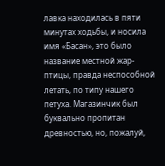лавка находилась в пяти минутах ходьбы, и носила имя «Басан», это было название местной жар-птицы, правда неспособной летать, по типу нашего петуха. Магазинчик был буквально пропитан древностью, но, пожалуй,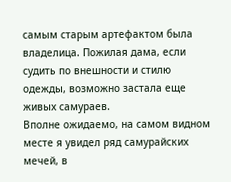самым старым артефактом была владелица. Пожилая дама, если судить по внешности и стилю одежды, возможно застала еще живых самураев.
Вполне ожидаемо, на самом видном месте я увидел ряд самурайских мечей, в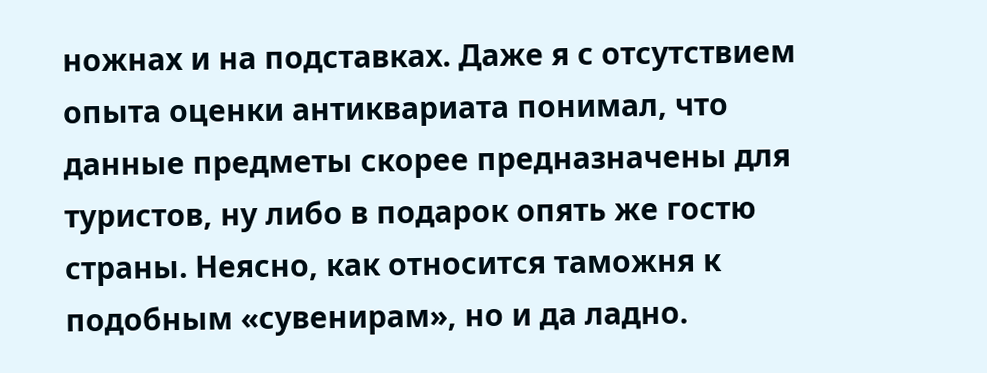ножнах и на подставках. Даже я с отсутствием опыта оценки антиквариата понимал, что данные предметы скорее предназначены для туристов, ну либо в подарок опять же гостю страны. Неясно, как относится таможня к подобным «сувенирам», но и да ладно.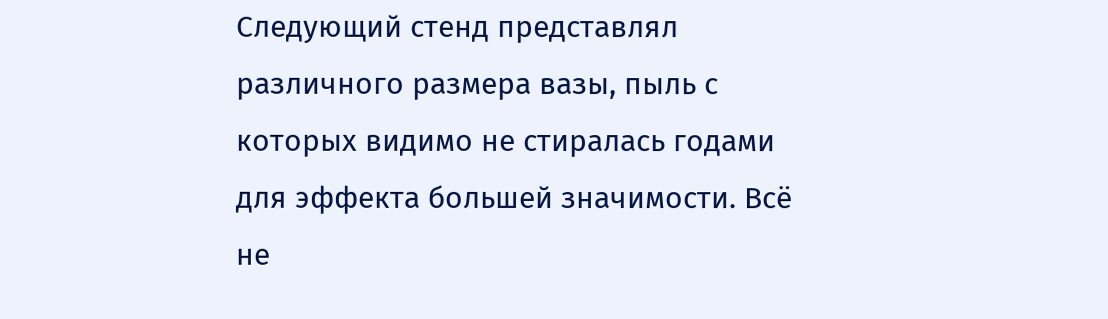Следующий стенд представлял различного размера вазы, пыль с которых видимо не стиралась годами для эффекта большей значимости. Всё не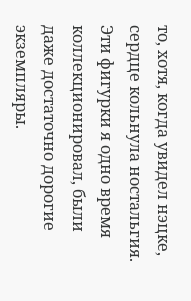то, хотя, когда увидел нэцке, сердце кольнула ностальгия. Эти фигурки я одно время коллекционировал, были даже достаточно дорогие экземпляры.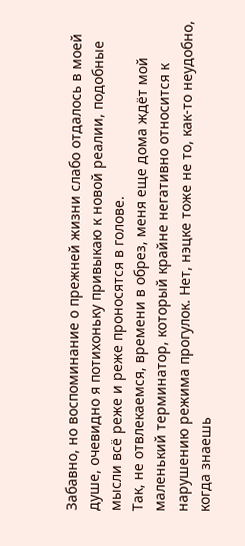Забавно, но воспоминание о прежней жизни слабо отдалось в моей душе, очевидно я потихоньку привыкаю к новой реалии, подобные мысли всё реже и реже проносятся в голове.
Так, не отвлекаемся, времени в обрез, меня еще дома ждёт мой маленький терминатор, который крайне негативно относится к нарушению режима прогулок. Нет, нэцке тоже не то, как-то неудобно, когда знаешь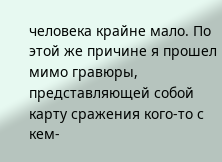человека крайне мало. По этой же причине я прошел мимо гравюры, представляющей собой карту сражения кого-то с кем-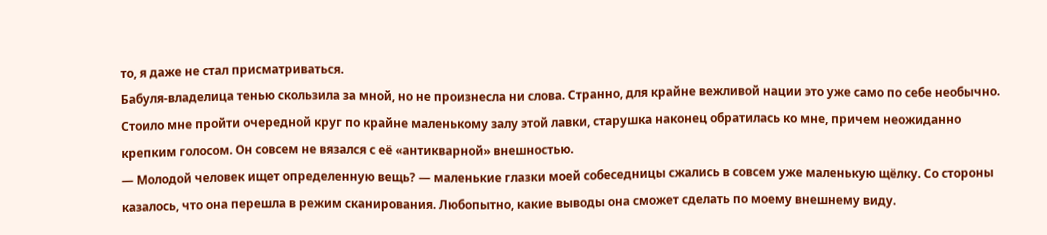то, я даже не стал присматриваться.
Бабуля-владелица тенью скользила за мной, но не произнесла ни слова. Странно, для крайне вежливой нации это уже само по себе необычно. Стоило мне пройти очередной круг по крайне маленькому залу этой лавки, старушка наконец обратилась ко мне, причем неожиданно крепким голосом. Он совсем не вязался с её «антикварной» внешностью.
— Молодой человек ищет определенную вещь? — маленькие глазки моей собеседницы сжались в совсем уже маленькую щёлку. Со стороны казалось, что она перешла в режим сканирования. Любопытно, какие выводы она сможет сделать по моему внешнему виду.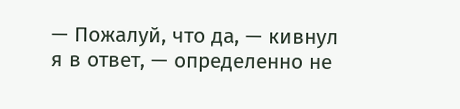— Пожалуй, что да, — кивнул я в ответ, — определенно не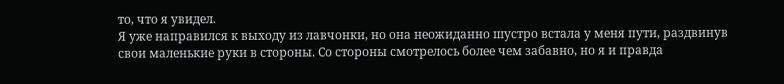то, что я увидел.
Я уже направился к выходу из лавчонки, но она неожиданно шустро встала у меня пути, раздвинув свои маленькие руки в стороны. Со стороны смотрелось более чем забавно, но я и правда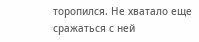торопился. Не хватало еще сражаться с ней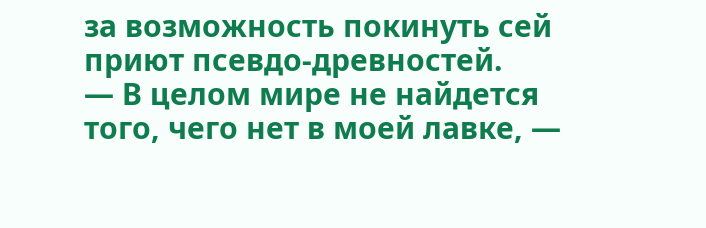за возможность покинуть сей приют псевдо-древностей.
— В целом мире не найдется того, чего нет в моей лавке, —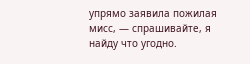упрямо заявила пожилая мисс, — спрашивайте, я найду что угодно.